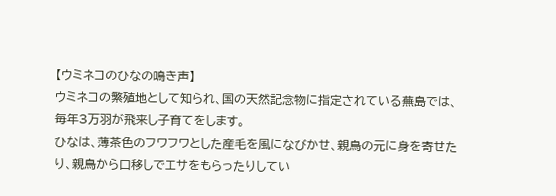【ウミネコのひなの鳴き声】
ウミネコの繁殖地として知られ、国の天然記念物に指定されている蕪島では、毎年3万羽が飛来し子育てをします。
ひなは、薄茶色のフワフワとした産毛を風になびかせ、親鳥の元に身を寄せたり、親鳥から口移しでエサをもらったりしてい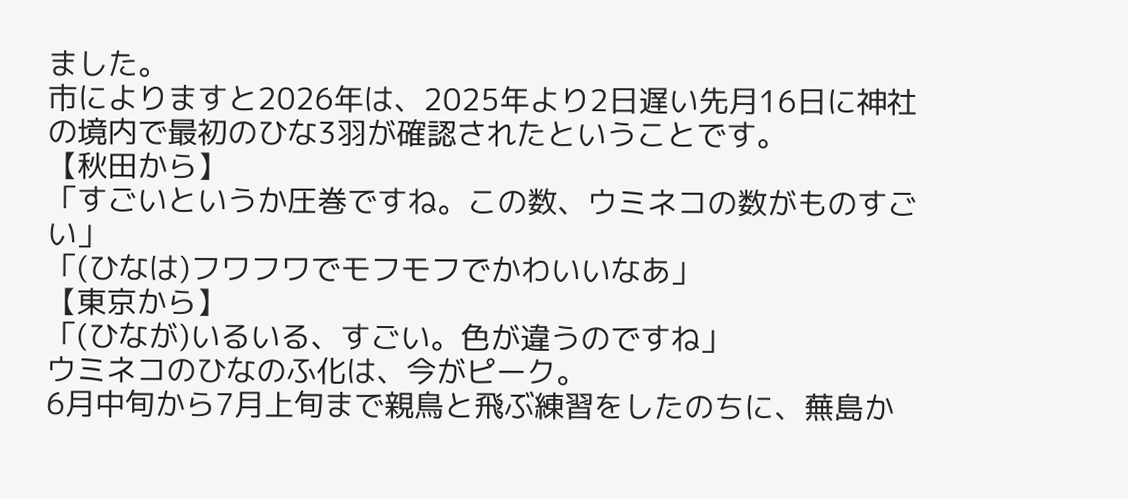ました。
市によりますと2026年は、2025年より2日遅い先月16日に神社の境内で最初のひな3羽が確認されたということです。
【秋田から】
「すごいというか圧巻ですね。この数、ウミネコの数がものすごい」
「(ひなは)フワフワでモフモフでかわいいなあ」
【東京から】
「(ひなが)いるいる、すごい。色が違うのですね」
ウミネコのひなのふ化は、今がピーク。
6月中旬から7月上旬まで親鳥と飛ぶ練習をしたのちに、蕪島か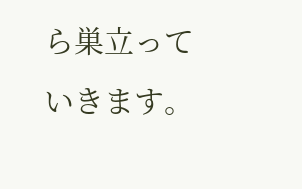ら巣立っていきます。